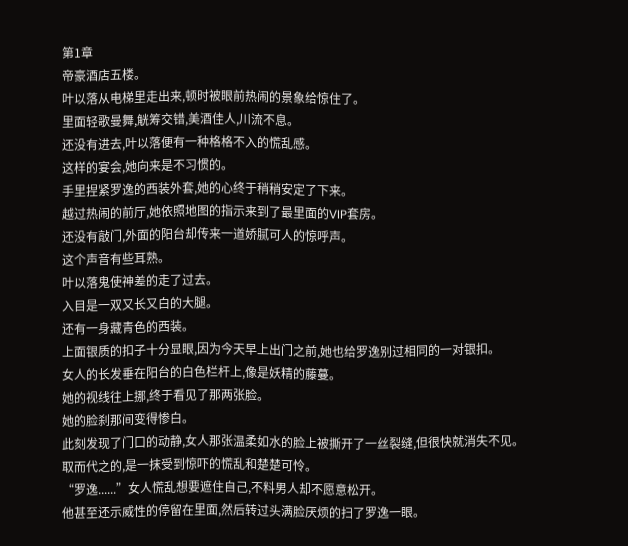第1章
帝豪酒店五楼。
叶以落从电梯里走出来,顿时被眼前热闹的景象给惊住了。
里面轻歌曼舞,觥筹交错,美酒佳人,川流不息。
还没有进去,叶以落便有一种格格不入的慌乱感。
这样的宴会,她向来是不习惯的。
手里捏紧罗逸的西装外套,她的心终于稍稍安定了下来。
越过热闹的前厅,她依照地图的指示来到了最里面的VIP套房。
还没有敲门,外面的阳台却传来一道娇腻可人的惊呼声。
这个声音有些耳熟。
叶以落鬼使神差的走了过去。
入目是一双又长又白的大腿。
还有一身藏青色的西装。
上面银质的扣子十分显眼,因为今天早上出门之前,她也给罗逸别过相同的一对银扣。
女人的长发垂在阳台的白色栏杆上,像是妖精的藤蔓。
她的视线往上挪,终于看见了那两张脸。
她的脸刹那间变得惨白。
此刻发现了门口的动静,女人那张温柔如水的脸上被撕开了一丝裂缝,但很快就消失不见。
取而代之的,是一抹受到惊吓的慌乱和楚楚可怜。
“罗逸......”女人慌乱想要遮住自己,不料男人却不愿意松开。
他甚至还示威性的停留在里面,然后转过头满脸厌烦的扫了罗逸一眼。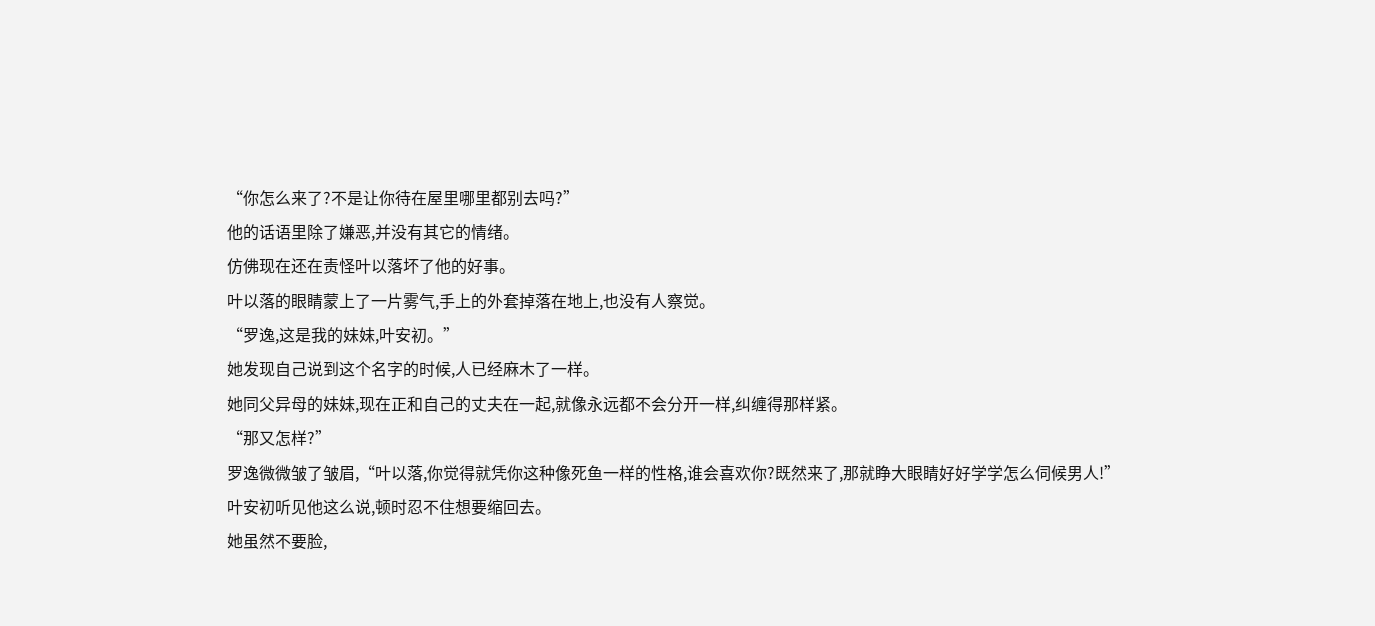“你怎么来了?不是让你待在屋里哪里都别去吗?”
他的话语里除了嫌恶,并没有其它的情绪。
仿佛现在还在责怪叶以落坏了他的好事。
叶以落的眼睛蒙上了一片雾气,手上的外套掉落在地上,也没有人察觉。
“罗逸,这是我的妹妹,叶安初。”
她发现自己说到这个名字的时候,人已经麻木了一样。
她同父异母的妹妹,现在正和自己的丈夫在一起,就像永远都不会分开一样,纠缠得那样紧。
“那又怎样?”
罗逸微微皱了皱眉,“叶以落,你觉得就凭你这种像死鱼一样的性格,谁会喜欢你?既然来了,那就睁大眼睛好好学学怎么伺候男人!”
叶安初听见他这么说,顿时忍不住想要缩回去。
她虽然不要脸,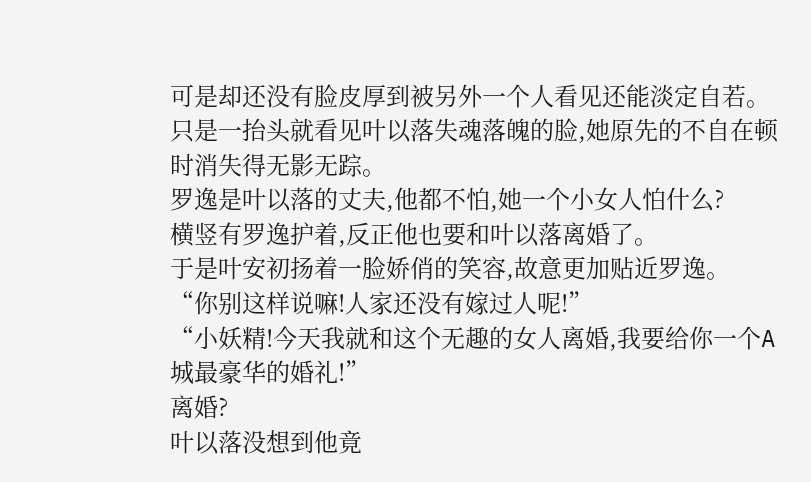可是却还没有脸皮厚到被另外一个人看见还能淡定自若。
只是一抬头就看见叶以落失魂落魄的脸,她原先的不自在顿时消失得无影无踪。
罗逸是叶以落的丈夫,他都不怕,她一个小女人怕什么?
横竖有罗逸护着,反正他也要和叶以落离婚了。
于是叶安初扬着一脸娇俏的笑容,故意更加贴近罗逸。
“你别这样说嘛!人家还没有嫁过人呢!”
“小妖精!今天我就和这个无趣的女人离婚,我要给你一个A城最豪华的婚礼!”
离婚?
叶以落没想到他竟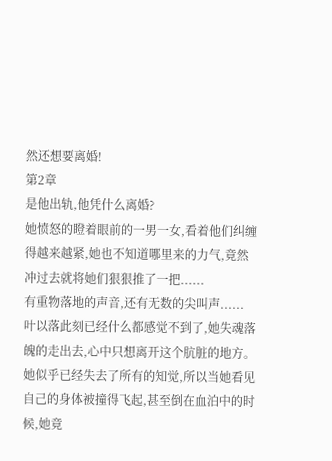然还想要离婚!
第2章
是他出轨,他凭什么离婚?
她愤怒的瞪着眼前的一男一女,看着他们纠缠得越来越紧,她也不知道哪里来的力气,竟然冲过去就将她们狠狠推了一把......
有重物落地的声音,还有无数的尖叫声......
叶以落此刻已经什么都感觉不到了,她失魂落魄的走出去,心中只想离开这个肮脏的地方。
她似乎已经失去了所有的知觉,所以当她看见自己的身体被撞得飞起,甚至倒在血泊中的时候,她竟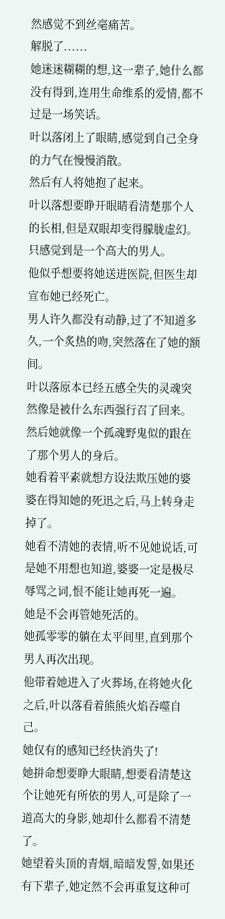然感觉不到丝毫痛苦。
解脱了......
她迷迷糊糊的想,这一辈子,她什么都没有得到,连用生命维系的爱情,都不过是一场笑话。
叶以落闭上了眼睛,感觉到自己全身的力气在慢慢消散。
然后有人将她抱了起来。
叶以落想要睁开眼睛看清楚那个人的长相,但是双眼却变得朦胧虚幻。
只感觉到是一个高大的男人。
他似乎想要将她送进医院,但医生却宣布她已经死亡。
男人许久都没有动静,过了不知道多久,一个炙热的吻,突然落在了她的额间。
叶以落原本已经五感全失的灵魂突然像是被什么东西强行召了回来。
然后她就像一个孤魂野鬼似的跟在了那个男人的身后。
她看着平素就想方设法欺压她的婆婆在得知她的死迅之后,马上转身走掉了。
她看不清她的表情,听不见她说话,可是她不用想也知道,婆婆一定是极尽辱骂之词,恨不能让她再死一遍。
她是不会再管她死活的。
她孤零零的躺在太平间里,直到那个男人再次出现。
他带着她进入了火葬场,在将她火化之后,叶以落看着熊熊火焰吞噬自己。
她仅有的感知已经快消失了!
她拼命想要睁大眼睛,想要看清楚这个让她死有所依的男人,可是除了一道高大的身影,她却什么都看不清楚了。
她望着头顶的青烟,暗暗发誓,如果还有下辈子,她定然不会再重复这种可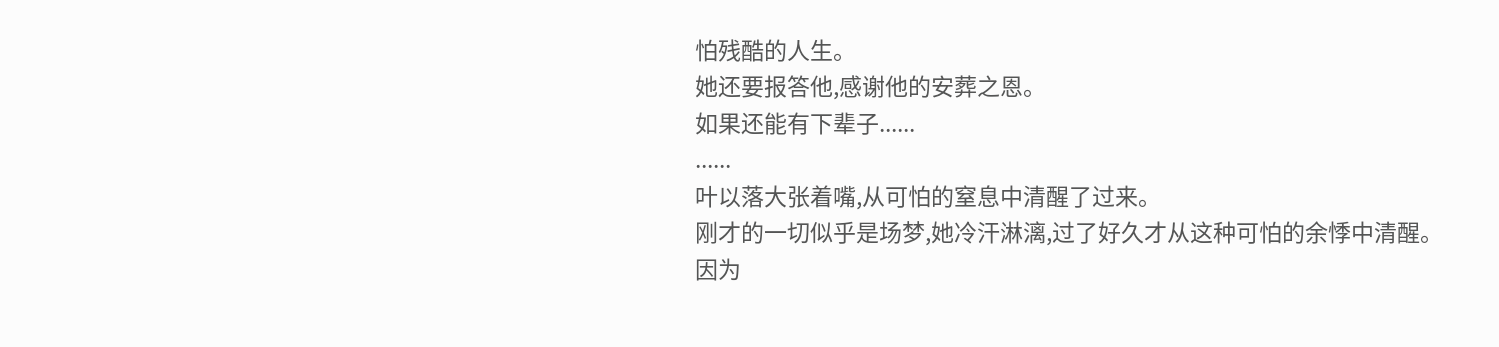怕残酷的人生。
她还要报答他,感谢他的安葬之恩。
如果还能有下辈子......
......
叶以落大张着嘴,从可怕的窒息中清醒了过来。
刚才的一切似乎是场梦,她冷汗淋漓,过了好久才从这种可怕的余悸中清醒。
因为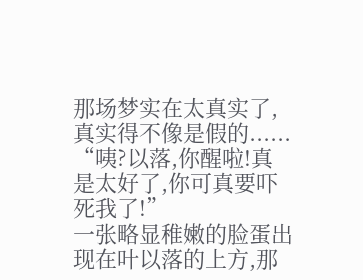那场梦实在太真实了,真实得不像是假的......
“咦?以落,你醒啦!真是太好了,你可真要吓死我了!”
一张略显稚嫩的脸蛋出现在叶以落的上方,那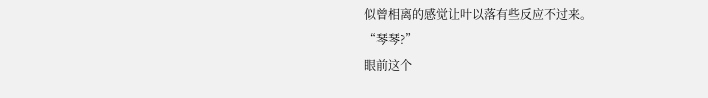似曾相离的感觉让叶以落有些反应不过来。
“琴琴?”
眼前这个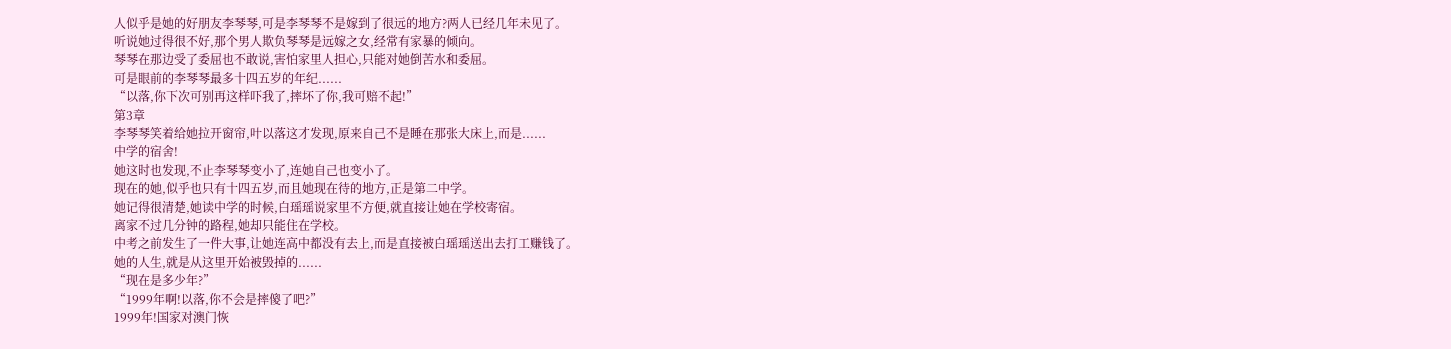人似乎是她的好朋友李琴琴,可是李琴琴不是嫁到了很远的地方?两人已经几年未见了。
听说她过得很不好,那个男人欺负琴琴是远嫁之女,经常有家暴的倾向。
琴琴在那边受了委屈也不敢说,害怕家里人担心,只能对她倒苦水和委屈。
可是眼前的李琴琴最多十四五岁的年纪......
“以落,你下次可别再这样吓我了,摔坏了你,我可赔不起!”
第3章
李琴琴笑着给她拉开窗帘,叶以落这才发现,原来自己不是睡在那张大床上,而是......
中学的宿舍!
她这时也发现,不止李琴琴变小了,连她自己也变小了。
现在的她,似乎也只有十四五岁,而且她现在待的地方,正是第二中学。
她记得很清楚,她读中学的时候,白瑶瑶说家里不方便,就直接让她在学校寄宿。
离家不过几分钟的路程,她却只能住在学校。
中考之前发生了一件大事,让她连高中都没有去上,而是直接被白瑶瑶送出去打工赚钱了。
她的人生,就是从这里开始被毁掉的......
“现在是多少年?”
“1999年啊!以落,你不会是摔傻了吧?”
1999年!国家对澳门恢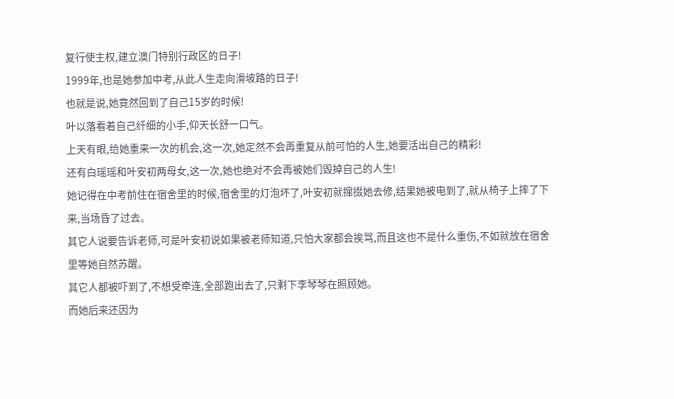复行使主权,建立澳门特别行政区的日子!
1999年,也是她参加中考,从此人生走向滑坡路的日子!
也就是说,她竟然回到了自己15岁的时候!
叶以落看着自己纤细的小手,仰天长舒一口气。
上天有眼,给她重来一次的机会,这一次,她定然不会再重复从前可怕的人生,她要活出自己的精彩!
还有白瑶瑶和叶安初两母女,这一次,她也绝对不会再被她们毁掉自己的人生!
她记得在中考前住在宿舍里的时候,宿舍里的灯泡坏了,叶安初就撺掇她去修,结果她被电到了,就从椅子上摔了下来,当场昏了过去。
其它人说要告诉老师,可是叶安初说如果被老师知道,只怕大家都会挨骂,而且这也不是什么重伤,不如就放在宿舍里等她自然苏醒。
其它人都被吓到了,不想受牵连,全部跑出去了,只剩下李琴琴在照顾她。
而她后来还因为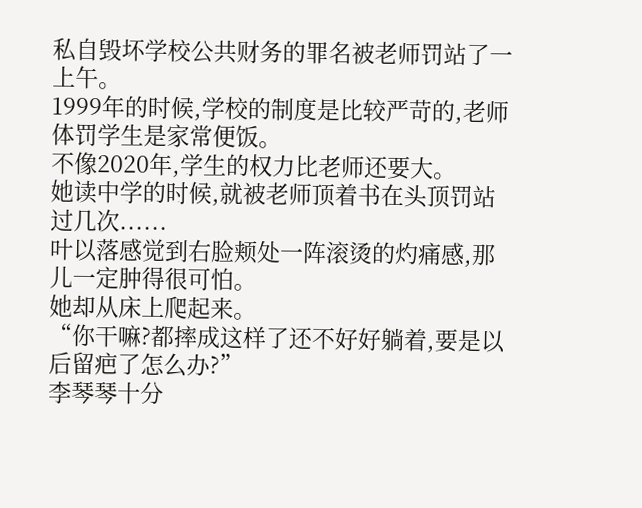私自毁坏学校公共财务的罪名被老师罚站了一上午。
1999年的时候,学校的制度是比较严苛的,老师体罚学生是家常便饭。
不像2020年,学生的权力比老师还要大。
她读中学的时候,就被老师顶着书在头顶罚站过几次......
叶以落感觉到右脸颊处一阵滚烫的灼痛感,那儿一定肿得很可怕。
她却从床上爬起来。
“你干嘛?都摔成这样了还不好好躺着,要是以后留疤了怎么办?”
李琴琴十分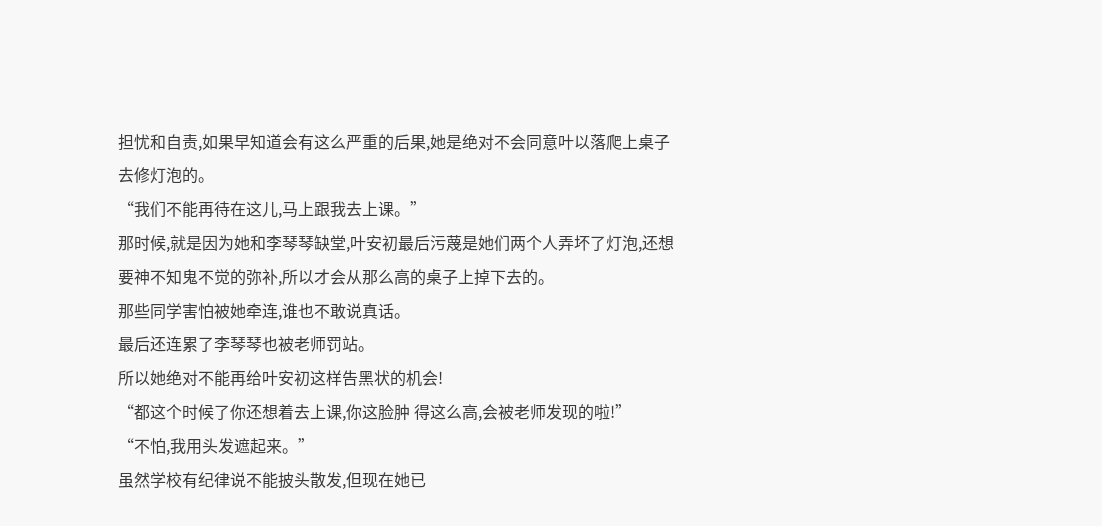担忧和自责,如果早知道会有这么严重的后果,她是绝对不会同意叶以落爬上桌子去修灯泡的。
“我们不能再待在这儿,马上跟我去上课。”
那时候,就是因为她和李琴琴缺堂,叶安初最后污蔑是她们两个人弄坏了灯泡,还想要神不知鬼不觉的弥补,所以才会从那么高的桌子上掉下去的。
那些同学害怕被她牵连,谁也不敢说真话。
最后还连累了李琴琴也被老师罚站。
所以她绝对不能再给叶安初这样告黑状的机会!
“都这个时候了你还想着去上课,你这脸肿 得这么高,会被老师发现的啦!”
“不怕,我用头发遮起来。”
虽然学校有纪律说不能披头散发,但现在她已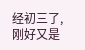经初三了,刚好又是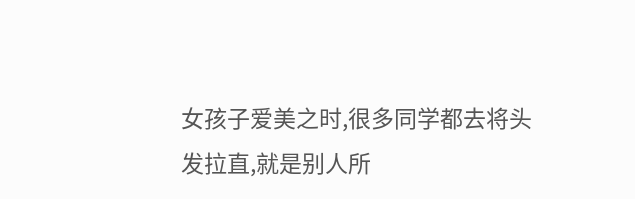女孩子爱美之时,很多同学都去将头发拉直,就是别人所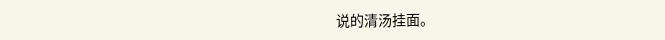说的清汤挂面。